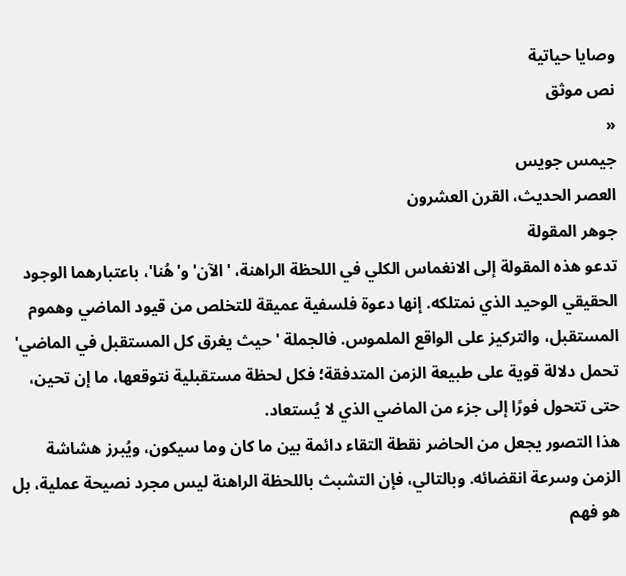وصايا حياتية
نص موثق
«
جيمس جويس
العصر الحديث، القرن العشرون
جوهر المقولة
تدعو هذه المقولة إلى الانغماس الكلي في اللحظة الراهنة، 'الآن' و'هُنا'، باعتبارهما الوجود الحقيقي الوحيد الذي نمتلكه. إنها دعوة فلسفية عميقة للتخلص من قيود الماضي وهموم المستقبل، والتركيز على الواقع الملموس. فالجملة 'حيث يغرق كل المستقبل في الماضي' تحمل دلالة قوية على طبيعة الزمن المتدفقة؛ فكل لحظة مستقبلية نتوقعها، ما إن تحين، حتى تتحول فورًا إلى جزء من الماضي الذي لا يُستعاد.
هذا التصور يجعل من الحاضر نقطة التقاء دائمة بين ما كان وما سيكون، ويُبرز هشاشة الزمن وسرعة انقضائه. وبالتالي، فإن التشبث باللحظة الراهنة ليس مجرد نصيحة عملية، بل هو فهم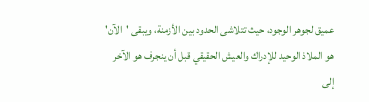عميق لجوهر الوجود، حيث تتلاشى الحدود بين الأزمنة، ويبقى 'الآن' هو الملاذ الوحيد للإدراك والعيش الحقيقي قبل أن ينجرف هو الآخر إلى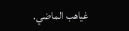غياهب الماضي.